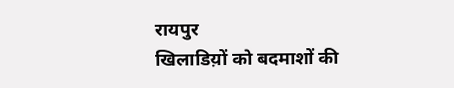रायपुर
खिलाडिय़ों को बदमाशों की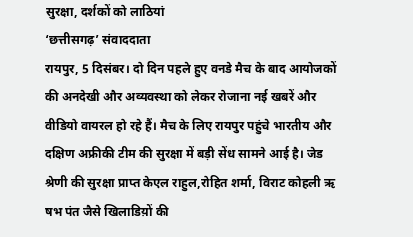सुरक्षा, दर्शकों को लाठियां
‘छत्तीसगढ़’ संवाददाता
रायपुर, 5 दिसंबर। दो दिन पहले हुए वनडे मैच के बाद आयोजकों की अनदेखी और अव्यवस्था को लेकर रोजाना नई खबरें और वीडियो वायरल हो रहे हैं। मैच के लिए रायपुर पहुंचे भारतीय और दक्षिण अफ्रीकी टीम की सुरक्षा में बड़ी सेंध सामने आई है। जेड श्रेणी की सुरक्षा प्राप्त केएल राहुल,रोहित शर्मा, विराट कोहली ऋ षभ पंत जैसे खिलाडिय़ों की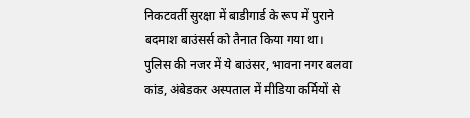निकटवर्ती सुरक्षा में बाडीगार्ड के रूप में पुराने बदमाश बाउंसर्स को तैनात किया गया था।
पुलिस की नजर में ये बाउंसर, भावना नगर बलवा कांड, अंबेडकर अस्पताल में मीडिया कर्मियों से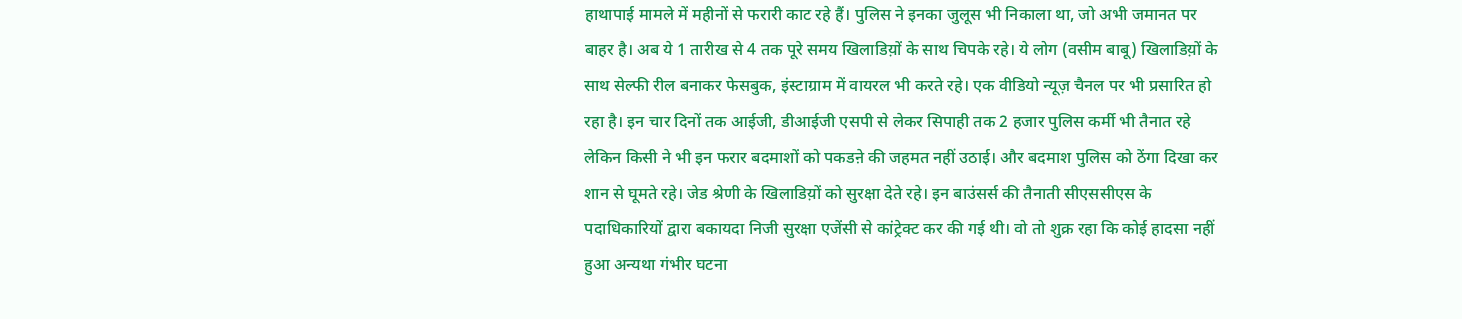हाथापाई मामले में महीनों से फरारी काट रहे हैं। पुलिस ने इनका जुलूस भी निकाला था, जो अभी जमानत पर बाहर है। अब ये 1 तारीख से 4 तक पूरे समय खिलाडिय़ों के साथ चिपके रहे। ये लोग (वसीम बाबू) खिलाडिय़ों के साथ सेल्फी रील बनाकर फेसबुक, इंस्टाग्राम में वायरल भी करते रहे। एक वीडियो न्यूज़ चैनल पर भी प्रसारित हो रहा है। इन चार दिनों तक आईजी, डीआईजी एसपी से लेकर सिपाही तक 2 हजार पुलिस कर्मी भी तैनात रहे लेकिन किसी ने भी इन फरार बदमाशों को पकडऩे की जहमत नहीं उठाई। और बदमाश पुलिस को ठेंगा दिखा कर शान से घूमते रहे। जेड श्रेणी के खिलाडिय़ों को सुरक्षा देते रहे। इन बाउंसर्स की तैनाती सीएससीएस के पदाधिकारियों द्वारा बकायदा निजी सुरक्षा एजेंसी से कांट्रेक्ट कर की गई थी। वो तो शुक्र रहा कि कोई हादसा नहीं हुआ अन्यथा गंभीर घटना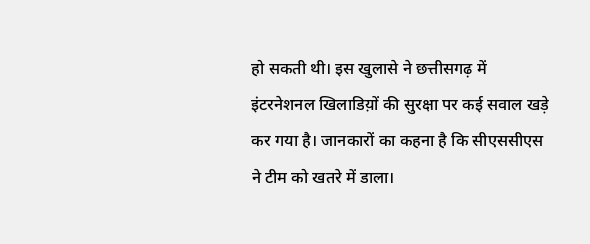हो सकती थी। इस खुलासे ने छत्तीसगढ़ में इंटरनेशनल खिलाडिय़ों की सुरक्षा पर कई सवाल खड़े कर गया है। जानकारों का कहना है कि सीएससीएस ने टीम को खतरे में डाला।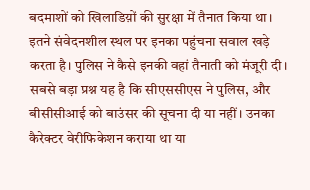बदमाशों को खिलाडिय़ों की सुरक्षा में तैनात किया था। इतने संवेदनशील स्थल पर इनका पहुंचना सवाल खड़े करता है। पुलिस ने कैसे इनकी वहां तैनाती को मंजूरी दी। सबसे बड़ा प्रश्न यह है कि सीएससीएस ने पुलिस, और बीसीसीआई को बाउंसर की सूचना दी या नहीं। उनका कैरेक्टर वेरीफिकेशन कराया था या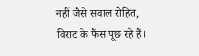नहीं जैसे सवाल रोहित, विराट के फैंस पूछ रहे हैं।